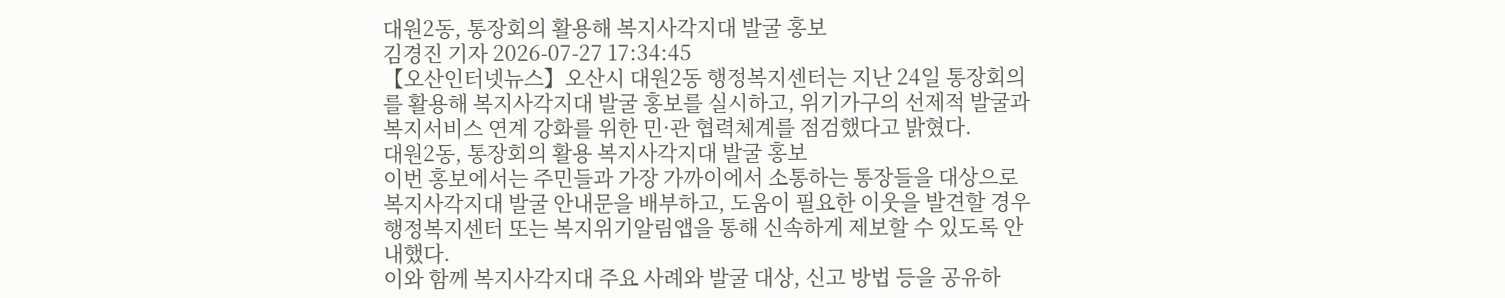대원2동, 통장회의 활용해 복지사각지대 발굴 홍보
김경진 기자 2026-07-27 17:34:45
【오산인터넷뉴스】오산시 대원2동 행정복지센터는 지난 24일 통장회의를 활용해 복지사각지대 발굴 홍보를 실시하고, 위기가구의 선제적 발굴과 복지서비스 연계 강화를 위한 민·관 협력체계를 점검했다고 밝혔다.
대원2동, 통장회의 활용 복지사각지대 발굴 홍보
이번 홍보에서는 주민들과 가장 가까이에서 소통하는 통장들을 대상으로 복지사각지대 발굴 안내문을 배부하고, 도움이 필요한 이웃을 발견할 경우 행정복지센터 또는 복지위기알림앱을 통해 신속하게 제보할 수 있도록 안내했다.
이와 함께 복지사각지대 주요 사례와 발굴 대상, 신고 방법 등을 공유하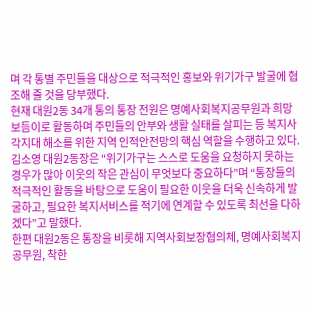며 각 통별 주민들을 대상으로 적극적인 홍보와 위기가구 발굴에 협조해 줄 것을 당부했다.
현재 대원2동 34개 통의 통장 전원은 명예사회복지공무원과 희망보듬이로 활동하며 주민들의 안부와 생활 실태를 살피는 등 복지사각지대 해소를 위한 지역 인적안전망의 핵심 역할을 수행하고 있다.
김소영 대원2동장은 “위기가구는 스스로 도움을 요청하지 못하는 경우가 많아 이웃의 작은 관심이 무엇보다 중요하다”며 “통장들의 적극적인 활동을 바탕으로 도움이 필요한 이웃을 더욱 신속하게 발굴하고, 필요한 복지서비스를 적기에 연계할 수 있도록 최선을 다하겠다”고 말했다.
한편 대원2동은 통장을 비롯해 지역사회보장협의체, 명예사회복지공무원, 착한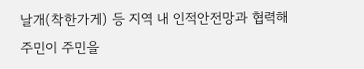날개(착한가게) 등 지역 내 인적안전망과 협력해 주민이 주민을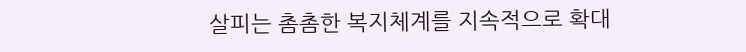살피는 촘촘한 복지체계를 지속적으로 확대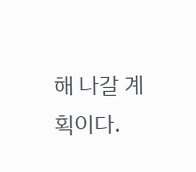해 나갈 계획이다.